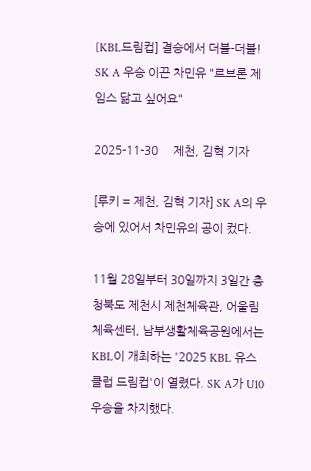[KBL드림컵] 결승에서 더블-더블! SK A 우승 이끈 차민유 "르브론 제임스 닮고 싶어요"

2025-11-30     제천, 김혁 기자

[루키 = 제천, 김혁 기자] SK A의 우승에 있어서 차민유의 공이 컸다.

11월 28일부터 30일까지 3일간 충청북도 제천시 제천체육관, 어울림체육센터, 남부생활체육공원에서는 KBL이 개최하는 '2025 KBL 유스 클럽 드림컵'이 열렸다. SK A가 U10 우승을 차지했다.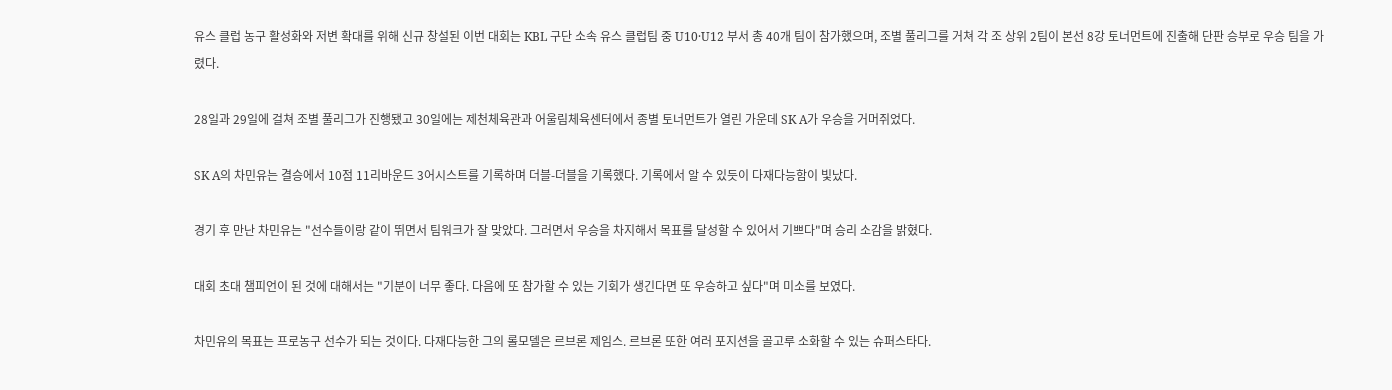유스 클럽 농구 활성화와 저변 확대를 위해 신규 창설된 이번 대회는 KBL 구단 소속 유스 클럽팀 중 U10·U12 부서 총 40개 팀이 참가했으며, 조별 풀리그를 거쳐 각 조 상위 2팀이 본선 8강 토너먼트에 진출해 단판 승부로 우승 팀을 가렸다.

28일과 29일에 걸쳐 조별 풀리그가 진행됐고 30일에는 제천체육관과 어울림체육센터에서 종별 토너먼트가 열린 가운데 SK A가 우승을 거머쥐었다.

SK A의 차민유는 결승에서 10점 11리바운드 3어시스트를 기록하며 더블-더블을 기록했다. 기록에서 알 수 있듯이 다재다능함이 빛났다.

경기 후 만난 차민유는 "선수들이랑 같이 뛰면서 팀워크가 잘 맞았다. 그러면서 우승을 차지해서 목표를 달성할 수 있어서 기쁘다"며 승리 소감을 밝혔다.

대회 초대 챔피언이 된 것에 대해서는 "기분이 너무 좋다. 다음에 또 참가할 수 있는 기회가 생긴다면 또 우승하고 싶다"며 미소를 보였다.

차민유의 목표는 프로농구 선수가 되는 것이다. 다재다능한 그의 롤모델은 르브론 제임스. 르브론 또한 여러 포지션을 골고루 소화할 수 있는 슈퍼스타다.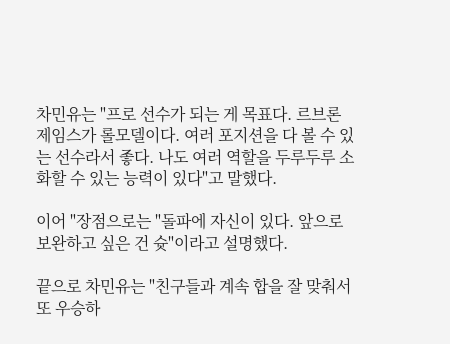차민유는 "프로 선수가 되는 게 목표다. 르브론 제임스가 롤모델이다. 여러 포지션을 다 볼 수 있는 선수라서 좋다. 나도 여러 역할을 두루두루 소화할 수 있는 능력이 있다"고 말했다.

이어 "장점으로는 "돌파에 자신이 있다. 앞으로 보완하고 싶은 건 슛"이라고 설명했다.

끝으로 차민유는 "친구들과 계속 합을 잘 맞춰서 또 우승하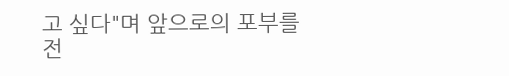고 싶다"며 앞으로의 포부를 전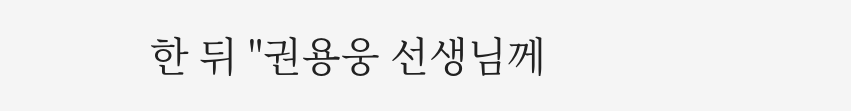한 뒤 "권용웅 선생님께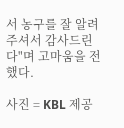서 농구를 잘 알려주셔서 감사드린다"며 고마움을 전했다.

사진 = KBL 제공